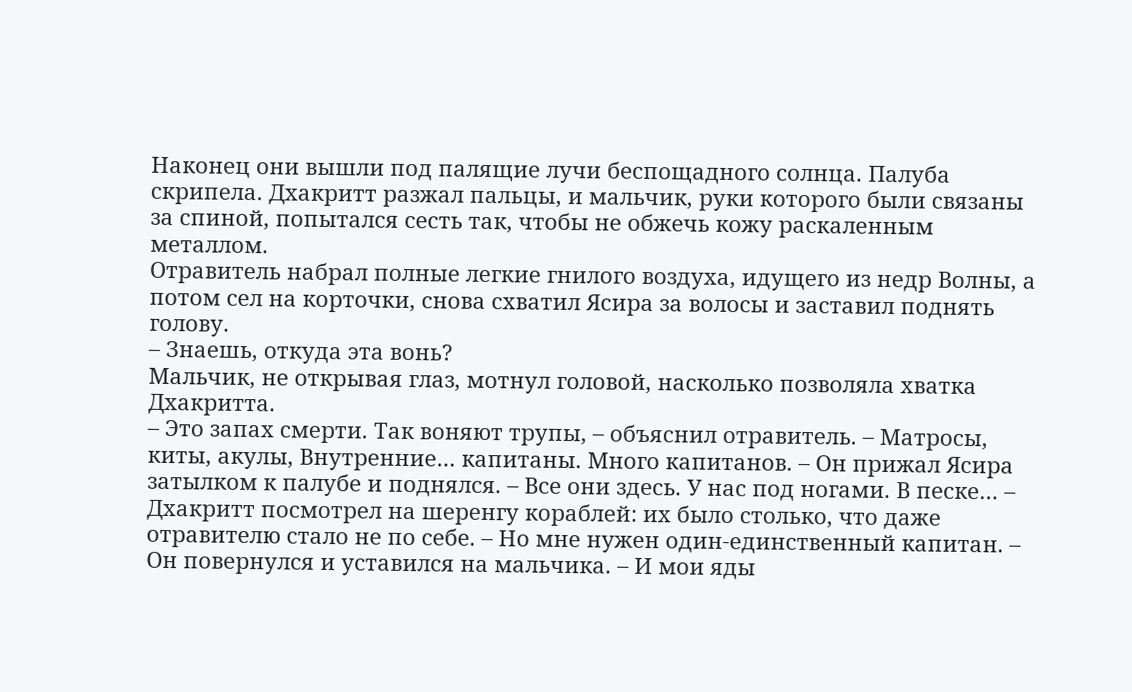Наконец они вышли под палящие лучи беспощадного солнца. Палуба скрипела. Дхакритт разжал пальцы, и мальчик, руки которого были связаны за спиной, попытался сесть так, чтобы не обжечь кожу раскаленным металлом.
Отравитель набрал полные легкие гнилого воздуха, идущего из недр Волны, а потом сел на корточки, снова схватил Ясира за волосы и заставил поднять голову.
– Знаешь, откуда эта вонь?
Мальчик, не открывая глаз, мотнул головой, насколько позволяла хватка Дхакритта.
– Это запах смерти. Так воняют трупы, – объяснил отравитель. – Матросы, киты, акулы, Внутренние… капитаны. Много капитанов. – Он прижал Ясира затылком к палубе и поднялся. – Все они здесь. У нас под ногами. В песке… – Дхакритт посмотрел на шеренгу кораблей: их было столько, что даже отравителю стало не по себе. – Но мне нужен один-единственный капитан. – Он повернулся и уставился на мальчика. – И мои яды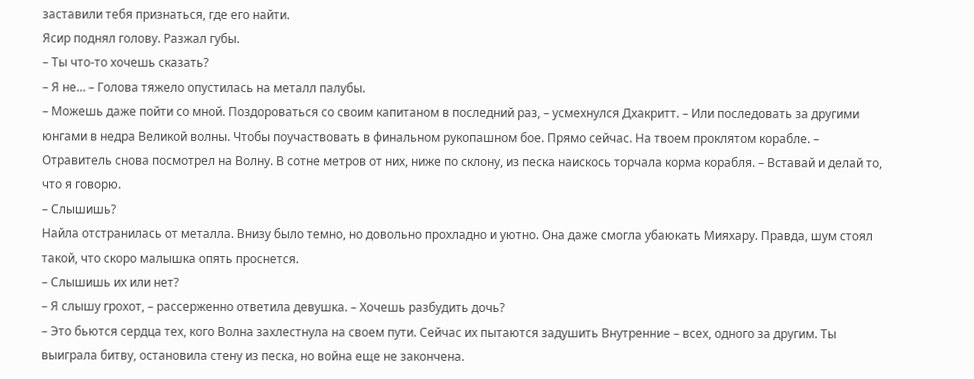заставили тебя признаться, где его найти.
Ясир поднял голову. Разжал губы.
– Ты что-то хочешь сказать?
– Я не… – Голова тяжело опустилась на металл палубы.
– Можешь даже пойти со мной. Поздороваться со своим капитаном в последний раз, – усмехнулся Дхакритт. – Или последовать за другими юнгами в недра Великой волны. Чтобы поучаствовать в финальном рукопашном бое. Прямо сейчас. На твоем проклятом корабле. – Отравитель снова посмотрел на Волну. В сотне метров от них, ниже по склону, из песка наискось торчала корма корабля. – Вставай и делай то, что я говорю.
– Слышишь?
Найла отстранилась от металла. Внизу было темно, но довольно прохладно и уютно. Она даже смогла убаюкать Мияхару. Правда, шум стоял такой, что скоро малышка опять проснется.
– Слышишь их или нет?
– Я слышу грохот, – рассерженно ответила девушка. – Хочешь разбудить дочь?
– Это бьются сердца тех, кого Волна захлестнула на своем пути. Сейчас их пытаются задушить Внутренние – всех, одного за другим. Ты выиграла битву, остановила стену из песка, но война еще не закончена.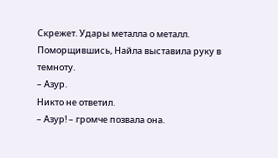Скрежет. Удары металла о металл.
Поморщившись, Найла выставила руку в темноту.
– Азур.
Никто не ответил.
– Азур! – громче позвала она.